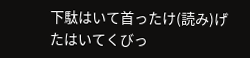下駄はいて首ったけ(読み)げたはいてくびっ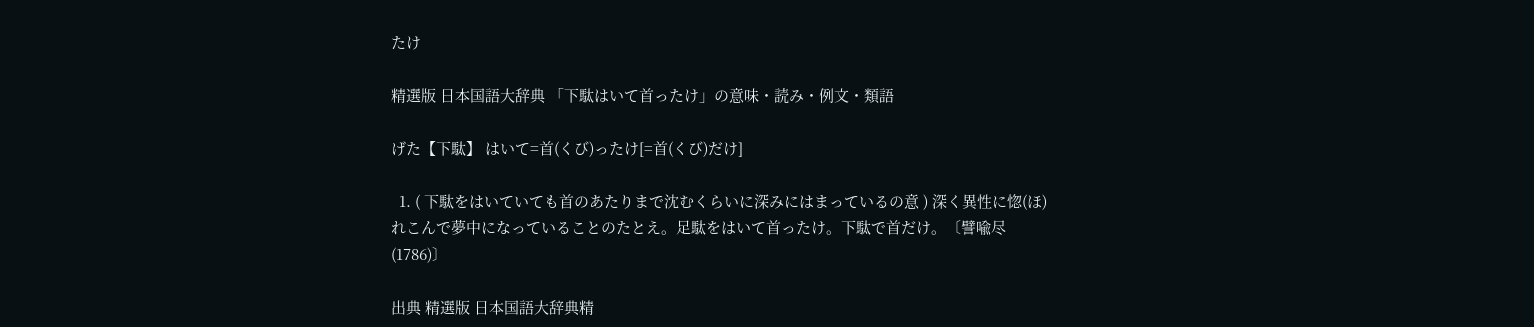たけ

精選版 日本国語大辞典 「下駄はいて首ったけ」の意味・読み・例文・類語

げた【下駄】 はいて=首(くび)ったけ[=首(くび)だけ]

  1. ( 下駄をはいていても首のあたりまで沈むくらいに深みにはまっているの意 ) 深く異性に惚(ほ)れこんで夢中になっていることのたとえ。足駄をはいて首ったけ。下駄で首だけ。〔譬喩尽(1786)〕

出典 精選版 日本国語大辞典精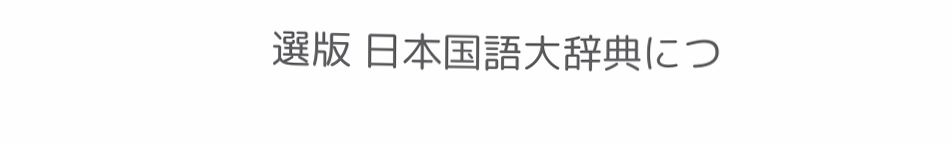選版 日本国語大辞典につ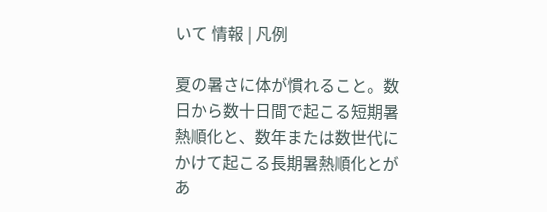いて 情報 | 凡例

夏の暑さに体が慣れること。数日から数十日間で起こる短期暑熱順化と、数年または数世代にかけて起こる長期暑熱順化とがあ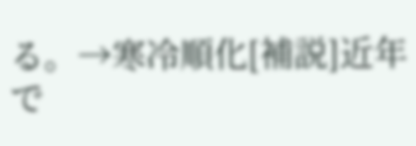る。→寒冷順化[補説]近年で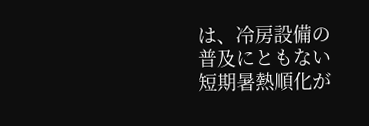は、冷房設備の普及にともない短期暑熱順化が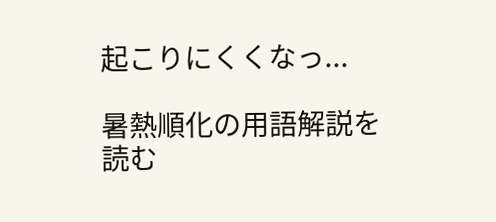起こりにくくなっ...

暑熱順化の用語解説を読む